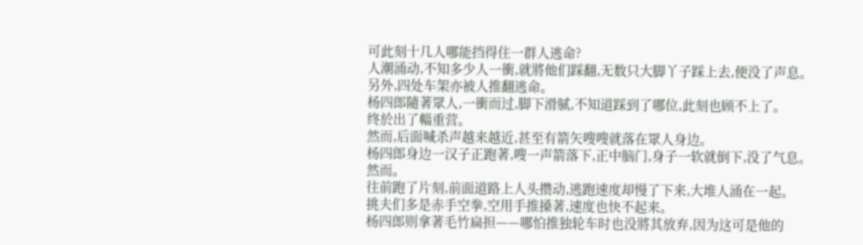可此刻十几人哪能挡得住一群人逃命?
人潮涌动,不知多少人一衝,就將他们踩翻,无数只大脚丫子踩上去,便没了声息。
另外,四处车架亦被人推翻逃命。
杨四郎隨著眾人,一衝而过,脚下滑腻,不知道踩到了哪位,此刻也顾不上了。
终於出了輜重营。
然而,后面喊杀声越来越近,甚至有箭矢嗖嗖就落在眾人身边。
杨四郎身边一汉子正跑著,嗖一声箭落下,正中脑门,身子一软就倒下,没了气息。
然而。
往前跑了片刻,前面道路上人头攒动,逃跑速度却慢了下来,大堆人涌在一起。
挑夫们多是赤手空拳,空用手推搡著,速度也快不起来。
杨四郎则拿著毛竹扁担——哪怕推独轮车时也没將其放弃,因为这可是他的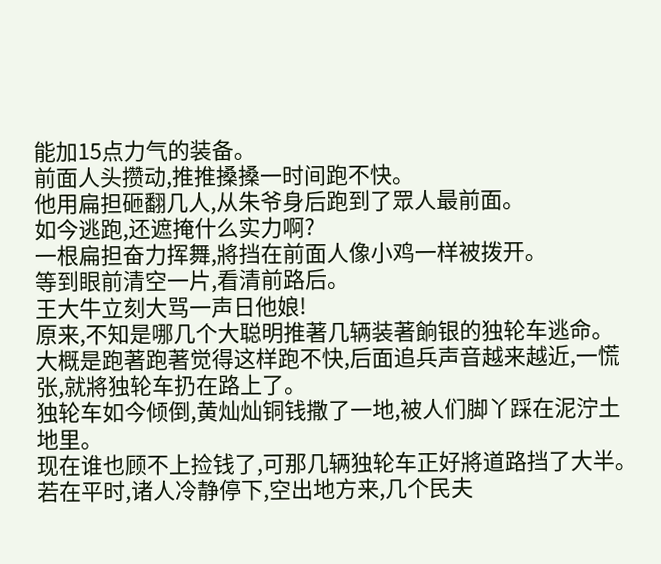能加15点力气的装备。
前面人头攒动,推推搡搡一时间跑不快。
他用扁担砸翻几人,从朱爷身后跑到了眾人最前面。
如今逃跑,还遮掩什么实力啊?
一根扁担奋力挥舞,將挡在前面人像小鸡一样被拨开。
等到眼前清空一片,看清前路后。
王大牛立刻大骂一声日他娘!
原来,不知是哪几个大聪明推著几辆装著餉银的独轮车逃命。
大概是跑著跑著觉得这样跑不快,后面追兵声音越来越近,一慌张,就將独轮车扔在路上了。
独轮车如今倾倒,黄灿灿铜钱撒了一地,被人们脚丫踩在泥泞土地里。
现在谁也顾不上捡钱了,可那几辆独轮车正好將道路挡了大半。
若在平时,诸人冷静停下,空出地方来,几个民夫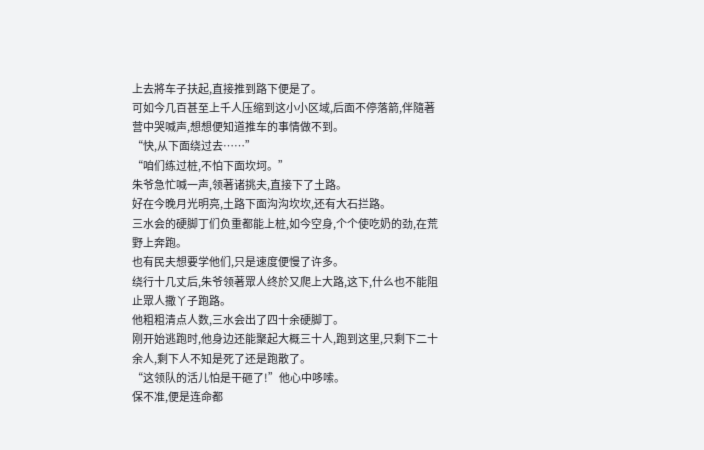上去將车子扶起,直接推到路下便是了。
可如今几百甚至上千人压缩到这小小区域,后面不停落箭,伴隨著营中哭喊声,想想便知道推车的事情做不到。
“快,从下面绕过去……”
“咱们练过桩,不怕下面坎坷。”
朱爷急忙喊一声,领著诸挑夫,直接下了土路。
好在今晚月光明亮,土路下面沟沟坎坎,还有大石拦路。
三水会的硬脚丁们负重都能上桩,如今空身,个个使吃奶的劲,在荒野上奔跑。
也有民夫想要学他们,只是速度便慢了许多。
绕行十几丈后,朱爷领著眾人终於又爬上大路,这下,什么也不能阻止眾人撒丫子跑路。
他粗粗清点人数,三水会出了四十余硬脚丁。
刚开始逃跑时,他身边还能聚起大概三十人,跑到这里,只剩下二十余人,剩下人不知是死了还是跑散了。
“这领队的活儿怕是干砸了!”他心中哆嗦。
保不准,便是连命都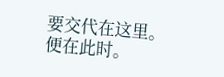要交代在这里。
便在此时。